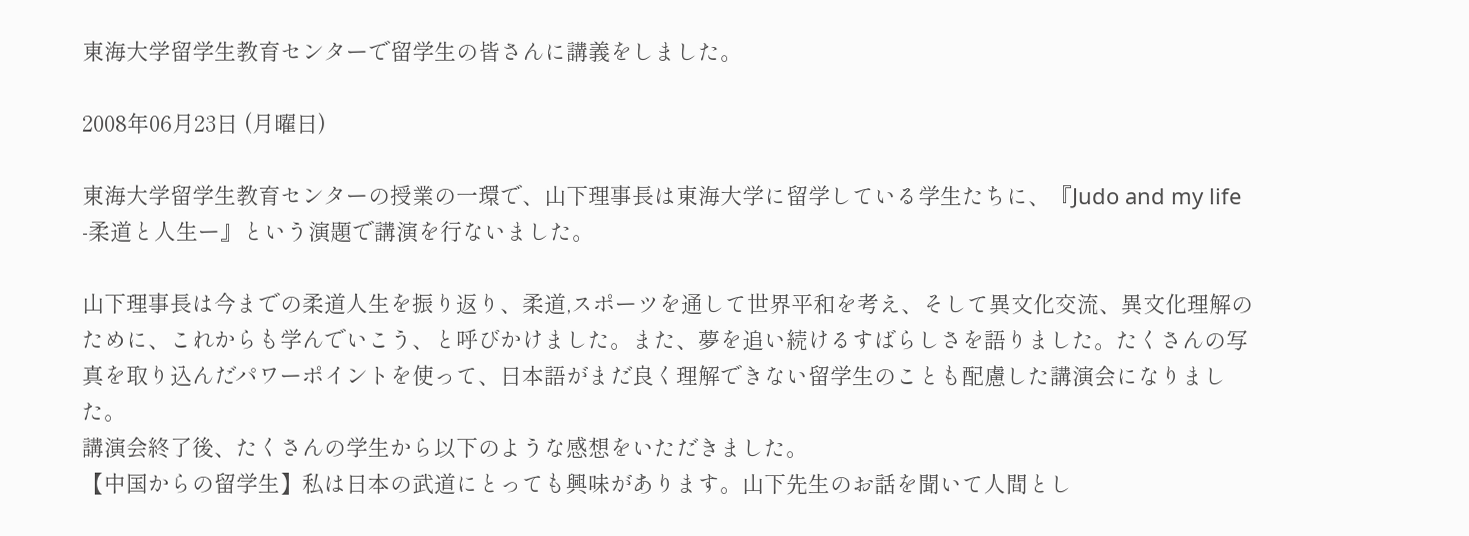東海大学留学生教育センターで留学生の皆さんに講義をしました。

2008年06月23日 (月曜日)

東海大学留学生教育センターの授業の一環で、山下理事長は東海大学に留学している学生たちに、『Judo and my life -柔道と人生ー』という演題で講演を行ないました。

山下理事長は今までの柔道人生を振り返り、柔道,スポーツを通して世界平和を考え、そして異文化交流、異文化理解のために、これからも学んでいこう、と呼びかけました。また、夢を追い続けるすばらしさを語りました。たくさんの写真を取り込んだパワーポイントを使って、日本語がまだ良く理解できない留学生のことも配慮した講演会になりました。
講演会終了後、たくさんの学生から以下のような感想をいただきました。
【中国からの留学生】私は日本の武道にとっても興味があります。山下先生のお話を聞いて人間とし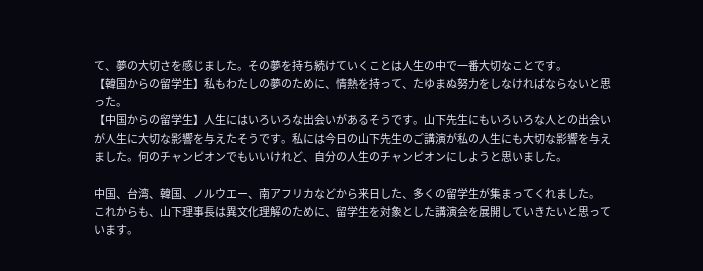て、夢の大切さを感じました。その夢を持ち続けていくことは人生の中で一番大切なことです。
【韓国からの留学生】私もわたしの夢のために、情熱を持って、たゆまぬ努力をしなければならないと思った。
【中国からの留学生】人生にはいろいろな出会いがあるそうです。山下先生にもいろいろな人との出会いが人生に大切な影響を与えたそうです。私には今日の山下先生のご講演が私の人生にも大切な影響を与えました。何のチャンピオンでもいいけれど、自分の人生のチャンピオンにしようと思いました。

中国、台湾、韓国、ノルウエー、南アフリカなどから来日した、多くの留学生が集まってくれました。
これからも、山下理事長は異文化理解のために、留学生を対象とした講演会を展開していきたいと思っています。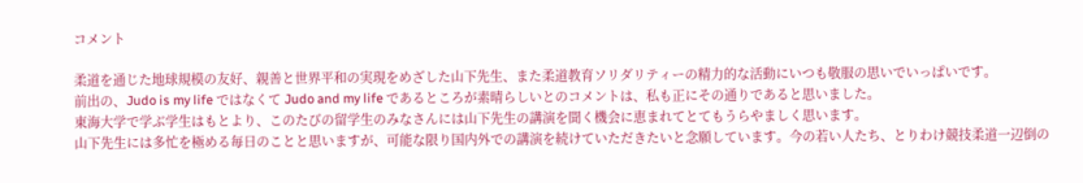コメント

柔道を通じた地球規模の友好、親善と世界平和の実現をめざした山下先生、また柔道教育ソリダリティーの精力的な活動にいつも敬服の思いでいっぱいです。
前出の、Judo is my life ではなくて Judo and my life であるところが素晴らしいとのコメントは、私も正にその通りであると思いました。
東海大学で学ぶ学生はもとより、このたびの留学生のみなさんには山下先生の講演を聞く機会に恵まれてとてもうらやましく思います。
山下先生には多忙を極める毎日のことと思いますが、可能な限り国内外での講演を続けていただきたいと念願しています。今の若い人たち、とりわけ競技柔道一辺倒の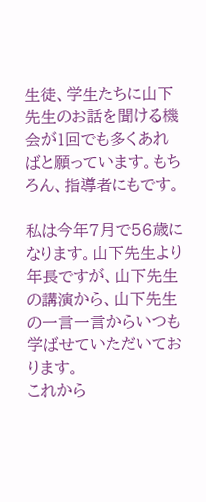生徒、学生たちに山下先生のお話を聞ける機会が1回でも多くあればと願っています。もちろん、指導者にもです。

私は今年7月で56歳になります。山下先生より年長ですが、山下先生の講演から、山下先生の一言一言からいつも学ばせていただいております。
これから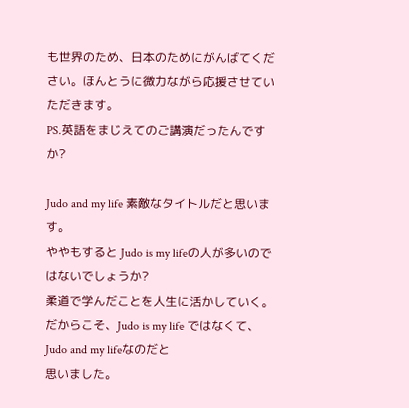も世界のため、日本のためにがんばてください。ほんとうに微力ながら応援させていただきます。
PS.英語をまじえてのご講演だったんですか?

Judo and my life 素敵なタイトルだと思います。
ややもすると Judo is my lifeの人が多いのではないでしょうか?
柔道で学んだことを人生に活かしていく。
だからこそ、Judo is my life ではなくて、Judo and my lifeなのだと
思いました。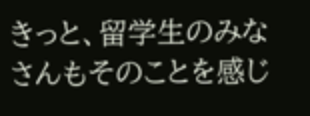きっと、留学生のみなさんもそのことを感じ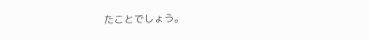たことでしょう。